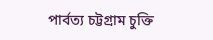পার্বত্য চট্টগ্রাম চুক্তি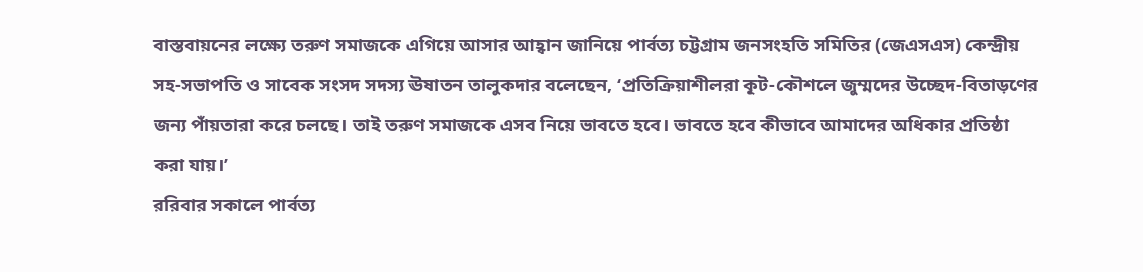বাস্তবায়নের লক্ষ্যে তরুণ সমাজকে এগিয়ে আসার আহ্বান জানিয়ে পার্বত্য চট্টগ্রাম জনসংহতি সমিতির (জেএসএস) কেন্দ্রীয় সহ-সভাপতি ও সাবেক সংসদ সদস্য ঊষাতন তালুকদার বলেছেন, ‘প্রতিক্রিয়াশীলরা কূট-কৌশলে জুম্মদের উচ্ছেদ-বিতাড়ণের জন্য পাঁয়তারা করে চলছে। তাই তরুণ সমাজকে এসব নিয়ে ভাবতে হবে। ভাবতে হবে কীভাবে আমাদের অধিকার প্রতিষ্ঠা করা যায়।’
ররিবার সকালে পার্বত্য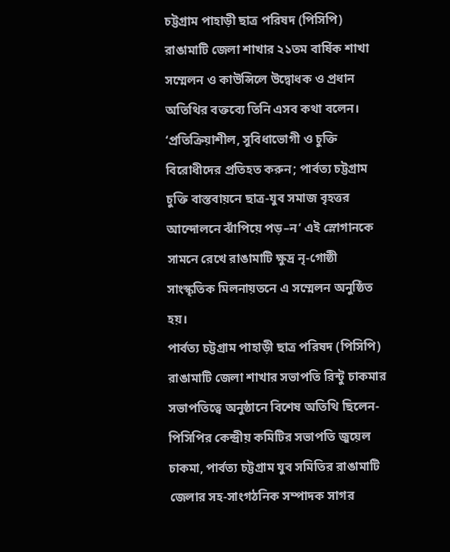চট্টগ্রাম পাহাড়ী ছাত্র পরিষদ (পিসিপি) রাঙামাটি জেলা শাখার ২১তম বার্ষিক শাখা সম্মেলন ও কাউন্সিলে উদ্বোধক ও প্রধান অতিথির বক্তব্যে তিনি এসব কথা বলেন। ‘প্রতিক্রিয়াশীল, সুবিধাভোগী ও চুক্তি বিরোধীদের প্রতিহত করুন; পার্বত্য চট্টগ্রাম চুক্তি বাস্তবায়নে ছাত্র-যুব সমাজ বৃহত্তর আন্দোলনে ঝাঁপিয়ে পড়–ন’ এই স্লোগানকে সামনে রেখে রাঙামাটি ক্ষুদ্র নৃ-গোষ্ঠী সাংস্কৃতিক মিলনায়তনে এ সম্মেলন অনুষ্ঠিত হয়।
পার্বত্য চট্টগ্রাম পাহাড়ী ছাত্র পরিষদ (পিসিপি) রাঙামাটি জেলা শাখার সভাপতি রিন্টু চাকমার সভাপতিত্বে অনুষ্ঠানে বিশেষ অতিথি ছিলেন- পিসিপির কেন্দ্রীয় কমিটির সভাপতি জুয়েল চাকমা, পার্বত্য চট্টগ্রাম যুব সমিতির রাঙামাটি জেলার সহ-সাংগঠনিক সম্পাদক সাগর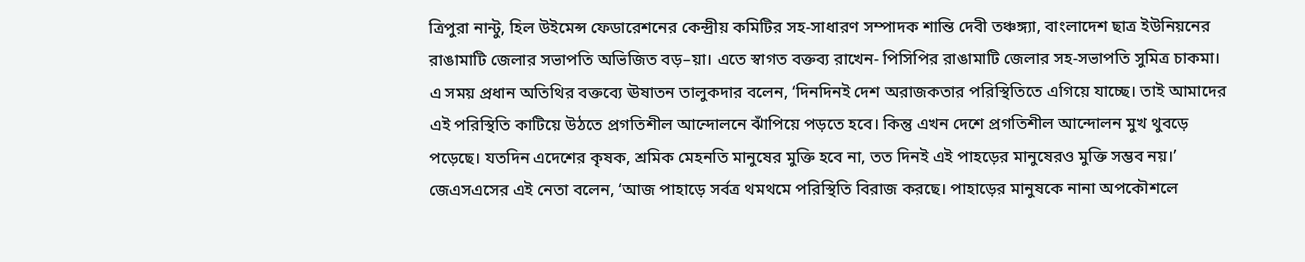ত্রিপুরা নান্টু, হিল উইমেন্স ফেডারেশনের কেন্দ্রীয় কমিটির সহ-সাধারণ সম্পাদক শান্তি দেবী তঞ্চঙ্গ্যা, বাংলাদেশ ছাত্র ইউনিয়নের রাঙামাটি জেলার সভাপতি অভিজিত বড়–য়া। এতে স্বাগত বক্তব্য রাখেন- পিসিপির রাঙামাটি জেলার সহ-সভাপতি সুমিত্র চাকমা।
এ সময় প্রধান অতিথির বক্তব্যে ঊষাতন তালুকদার বলেন, ‘দিনদিনই দেশ অরাজকতার পরিস্থিতিতে এগিয়ে যাচ্ছে। তাই আমাদের এই পরিস্থিতি কাটিয়ে উঠতে প্রগতিশীল আন্দোলনে ঝাঁপিয়ে পড়তে হবে। কিন্তু এখন দেশে প্রগতিশীল আন্দোলন মুখ থুবড়ে পড়েছে। যতদিন এদেশের কৃষক, শ্রমিক মেহনতি মানুষের মুক্তি হবে না, তত দিনই এই পাহড়ের মানুষেরও মুক্তি সম্ভব নয়।’
জেএসএসের এই নেতা বলেন, ‘আজ পাহাড়ে সর্বত্র থমথমে পরিস্থিতি বিরাজ করছে। পাহাড়ের মানুষকে নানা অপকৌশলে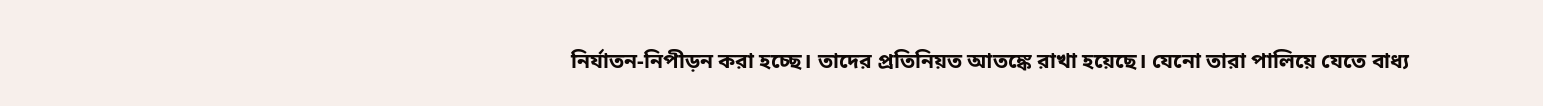নির্যাতন-নিপীড়ন করা হচ্ছে। তাদের প্রতিনিয়ত আতঙ্কে রাখা হয়েছে। যেনো তারা পালিয়ে যেতে বাধ্য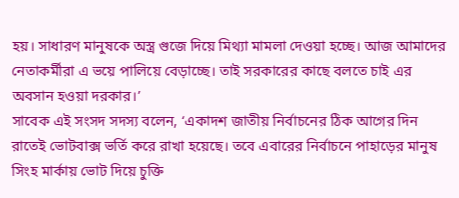হয়। সাধারণ মানুষকে অস্ত্র গুজে দিয়ে মিথ্যা মামলা দেওয়া হচ্ছে। আজ আমাদের নেতাকর্মীরা এ ভয়ে পালিয়ে বেড়াচ্ছে। তাই সরকারের কাছে বলতে চাই এর অবসান হওয়া দরকার।’
সাবেক এই সংসদ সদস্য বলেন, ‘একাদশ জাতীয় নির্বাচনের ঠিক আগের দিন রাতেই ভোটবাক্স ভর্তি করে রাখা হয়েছে। তবে এবারের নির্বাচনে পাহাড়ের মানুষ সিংহ মার্কায় ভোট দিয়ে চুক্তি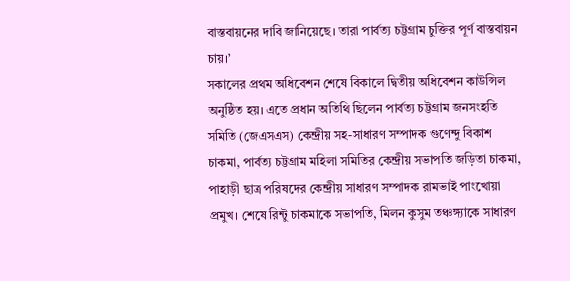বাস্তবায়নের দাবি জানিয়েছে। তারা পার্বত্য চট্টগ্রাম চুক্তির পূর্ণ বাস্তবায়ন চায়।’
সকালের প্রথম অধিবেশন শেষে বিকালে দ্বিতীয় অধিবেশন কাউন্সিল অনুষ্ঠিত হয়। এতে প্রধান অতিথি ছিলেন পার্বত্য চট্টগ্রাম জনসংহতি সমিতি (জেএসএস) কেন্দ্রীয় সহ-সাধারণ সম্পাদক গুণেন্দু বিকাশ চাকমা, পার্বত্য চট্টগ্রাম মহিলা সমিতির কেন্দ্রীয় সভাপতি জড়িতা চাকমা, পাহাড়ী ছাত্র পরিষদের কেন্দ্রীয় সাধারণ সম্পাদক রামভাই পাংখোয়া প্রমুখ। শেষে রিন্টু চাকমাকে সভাপতি, মিলন কুসুম তঞ্চঙ্গ্যাকে সাধারণ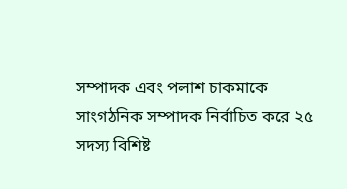সম্পাদক এবং পলাশ চাকমাকে সাংগঠনিক সম্পাদক নির্বাচিত করে ২৫ সদস্য বিশিষ্ট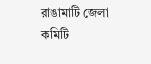রাঙামাটি জেলা কমিটি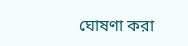ঘোষণা করা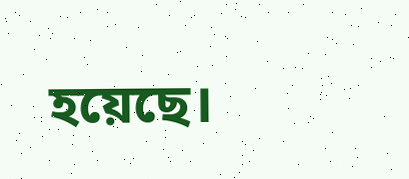হয়েছে।